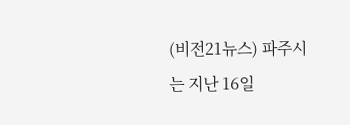(비전21뉴스) 파주시는 지난 16일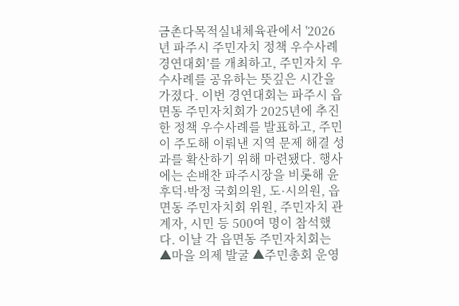금촌다목적실내체육관에서 '2026년 파주시 주민자치 정책 우수사례 경연대회’를 개최하고, 주민자치 우수사례를 공유하는 뜻깊은 시간을 가졌다. 이번 경연대회는 파주시 읍면동 주민자치회가 2025년에 추진한 정책 우수사례를 발표하고, 주민이 주도해 이뤄낸 지역 문제 해결 성과를 확산하기 위해 마련됐다. 행사에는 손배찬 파주시장을 비롯해 윤후덕·박정 국회의원, 도·시의원, 읍면동 주민자치회 위원, 주민자치 관계자, 시민 등 500여 명이 참석했다. 이날 각 읍면동 주민자치회는 ▲마을 의제 발굴 ▲주민총회 운영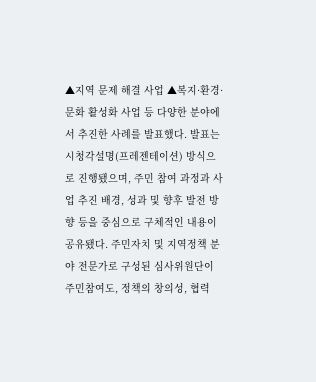▲지역 문제 해결 사업 ▲복지·환경·문화 활성화 사업 등 다양한 분야에서 추진한 사례를 발표했다. 발표는 시청각설명(프레젠테이션) 방식으로 진행됐으며, 주민 참여 과정과 사업 추진 배경, 성과 및 향후 발전 방향 등을 중심으로 구체적인 내용이 공유됐다. 주민자치 및 지역정책 분야 전문가로 구성된 심사위원단이 주민참여도, 정책의 창의성, 협력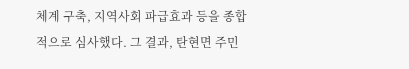체계 구축, 지역사회 파급효과 등을 종합적으로 심사했다. 그 결과, 탄현면 주민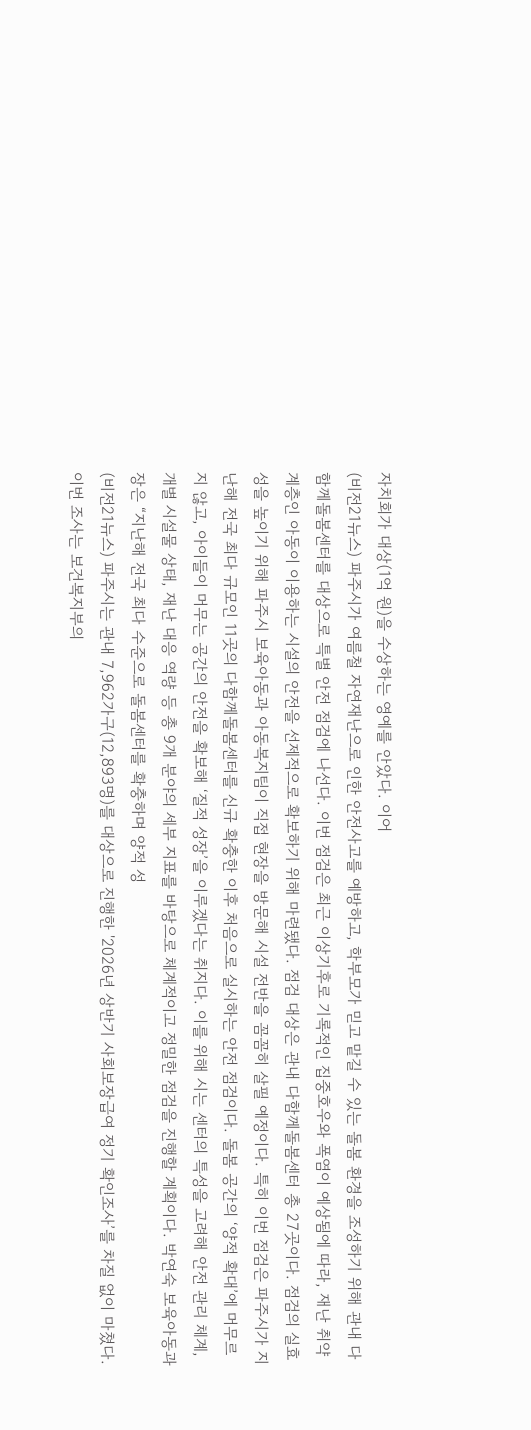자치회가 대상(1억 원)을 수상하는 영예를 안았다. 이어
(비전21뉴스) 파주시가 여름철 자연재난으로 인한 안전사고를 예방하고, 학부모가 믿고 맡길 수 있는 돌봄 환경을 조성하기 위해 관내 다함께돌봄센터를 대상으로 특별 안전 점검에 나선다. 이번 점검은 최근 이상기후로 기록적인 집중호우와 폭염이 예상됨에 따라, 재난 취약계층인 아동이 이용하는 시설의 안전을 선제적으로 확보하기 위해 마련됐다. 점검 대상은 관내 다함께돌봄센터 총 27곳이다. 점검의 실효성을 높이기 위해 파주시 보육아동과 아동복지팀이 직접 현장을 방문해 시설 전반을 꼼꼼히 살필 예정이다. 특히 이번 점검은 파주시가 지난해 전국 최다 규모인 11곳의 다함께돌봄센터를 신규 확충한 이후 처음으로 실시하는 안전 점검이다. 돌봄 공간의 ‘양적 확대’에 머무르지 않고, 아이들이 머무는 공간의 안전을 확보해 ‘질적 성장’을 이루겠다는 취지다. 이를 위해 시는 센터의 특성을 고려해 안전 관리 체계, 개별 시설물 상태, 재난 대응 역량 등 총 9개 분야의 세부 지표를 바탕으로 체계적이고 정밀한 점검을 진행할 계획이다. 박연숙 보육아동과장은 “지난해 전국 최다 수준으로 돌봄센터를 확충하며 양적 성
(비전21뉴스) 파주시는 관내 7,962가구(12,893명)를 대상으로 진행한 '2026년 상반기 사회보장급여 정기 확인조사’를 차질 없이 마쳤다. 이번 조사는 보건복지부의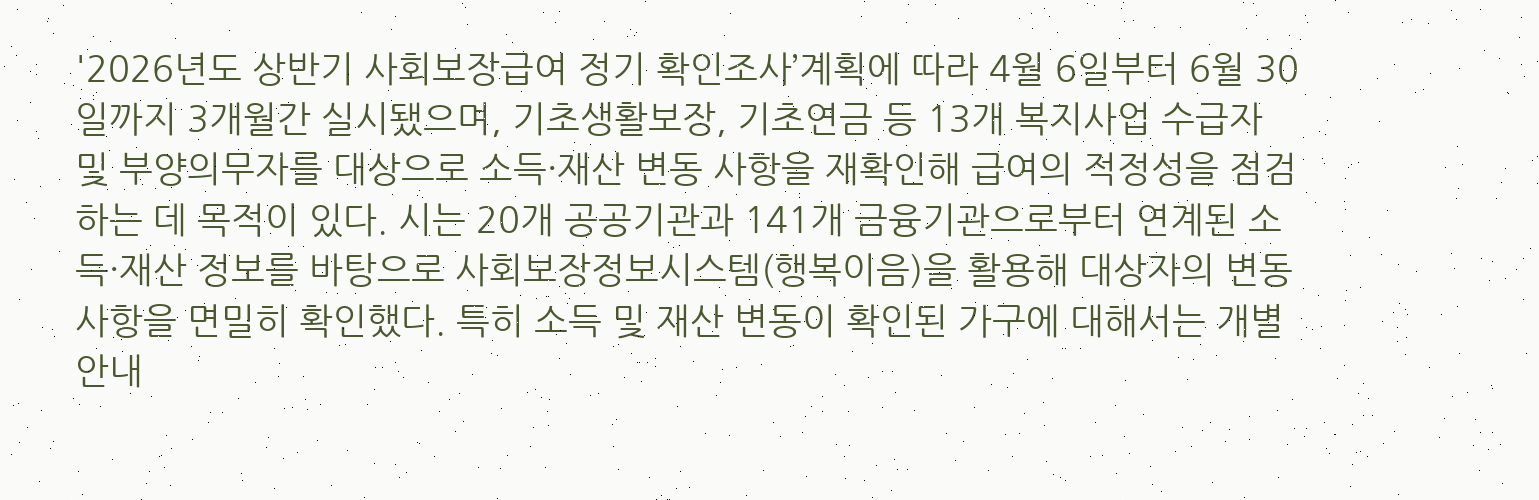'2026년도 상반기 사회보장급여 정기 확인조사’계획에 따라 4월 6일부터 6월 30일까지 3개월간 실시됐으며, 기초생활보장, 기초연금 등 13개 복지사업 수급자 및 부양의무자를 대상으로 소득·재산 변동 사항을 재확인해 급여의 적정성을 점검하는 데 목적이 있다. 시는 20개 공공기관과 141개 금융기관으로부터 연계된 소득·재산 정보를 바탕으로 사회보장정보시스템(행복이음)을 활용해 대상자의 변동 사항을 면밀히 확인했다. 특히 소득 및 재산 변동이 확인된 가구에 대해서는 개별 안내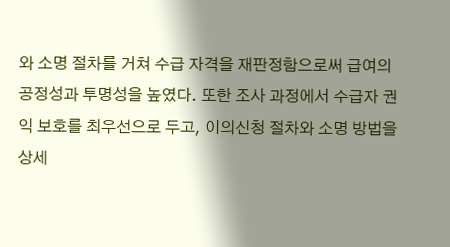와 소명 절차를 거쳐 수급 자격을 재판정함으로써 급여의 공정성과 투명성을 높였다. 또한 조사 과정에서 수급자 권익 보호를 최우선으로 두고, 이의신청 절차와 소명 방법을 상세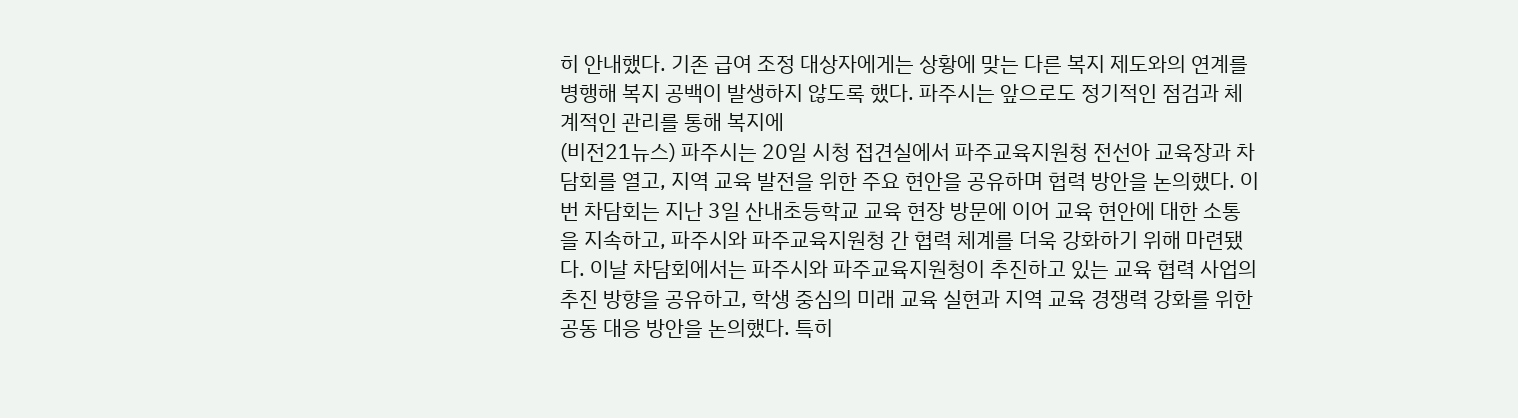히 안내했다. 기존 급여 조정 대상자에게는 상황에 맞는 다른 복지 제도와의 연계를 병행해 복지 공백이 발생하지 않도록 했다. 파주시는 앞으로도 정기적인 점검과 체계적인 관리를 통해 복지에
(비전21뉴스) 파주시는 20일 시청 접견실에서 파주교육지원청 전선아 교육장과 차담회를 열고, 지역 교육 발전을 위한 주요 현안을 공유하며 협력 방안을 논의했다. 이번 차담회는 지난 3일 산내초등학교 교육 현장 방문에 이어 교육 현안에 대한 소통을 지속하고, 파주시와 파주교육지원청 간 협력 체계를 더욱 강화하기 위해 마련됐다. 이날 차담회에서는 파주시와 파주교육지원청이 추진하고 있는 교육 협력 사업의 추진 방향을 공유하고, 학생 중심의 미래 교육 실현과 지역 교육 경쟁력 강화를 위한 공동 대응 방안을 논의했다. 특히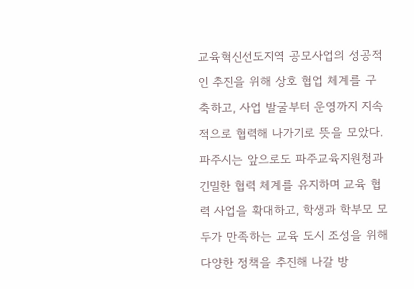교육혁신선도지역 공모사업의 성공적인 추진을 위해 상호 협업 체계를 구축하고, 사업 발굴부터 운영까지 지속적으로 협력해 나가기로 뜻을 모았다. 파주시는 앞으로도 파주교육지원청과 긴밀한 협력 체계를 유지하며 교육 협력 사업을 확대하고, 학생과 학부모 모두가 만족하는 교육 도시 조성을 위해 다양한 정책을 추진해 나갈 방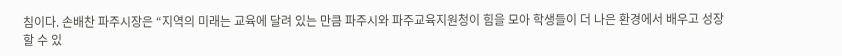침이다. 손배찬 파주시장은 “지역의 미래는 교육에 달려 있는 만큼 파주시와 파주교육지원청이 힘을 모아 학생들이 더 나은 환경에서 배우고 성장할 수 있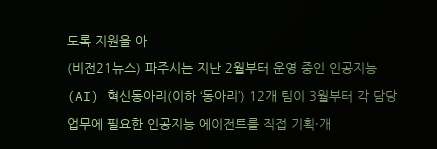도록 지원을 아
(비전21뉴스) 파주시는 지난 2월부터 운영 중인 인공지능(AI) 혁신동아리(이하 ‘동아리’) 12개 팀이 3월부터 각 담당 업무에 필요한 인공지능 에이전트를 직접 기획·개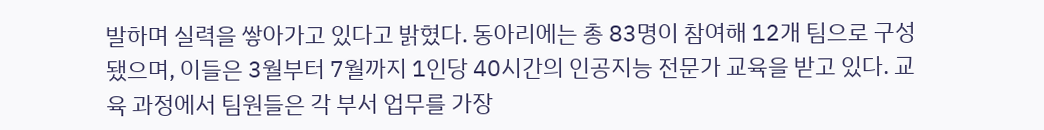발하며 실력을 쌓아가고 있다고 밝혔다. 동아리에는 총 83명이 참여해 12개 팀으로 구성됐으며, 이들은 3월부터 7월까지 1인당 40시간의 인공지능 전문가 교육을 받고 있다. 교육 과정에서 팀원들은 각 부서 업무를 가장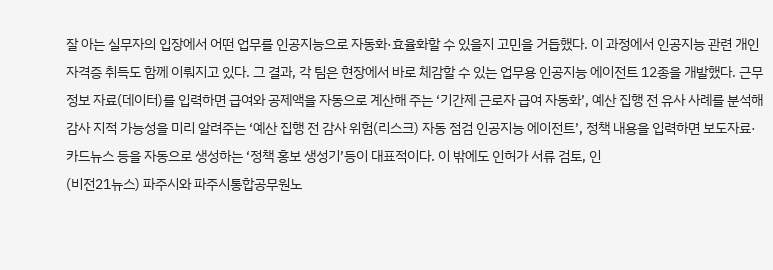잘 아는 실무자의 입장에서 어떤 업무를 인공지능으로 자동화·효율화할 수 있을지 고민을 거듭했다. 이 과정에서 인공지능 관련 개인 자격증 취득도 함께 이뤄지고 있다. 그 결과, 각 팀은 현장에서 바로 체감할 수 있는 업무용 인공지능 에이전트 12종을 개발했다. 근무 정보 자료(데이터)를 입력하면 급여와 공제액을 자동으로 계산해 주는 ‘기간제 근로자 급여 자동화’, 예산 집행 전 유사 사례를 분석해 감사 지적 가능성을 미리 알려주는 ‘예산 집행 전 감사 위험(리스크) 자동 점검 인공지능 에이전트’, 정책 내용을 입력하면 보도자료·카드뉴스 등을 자동으로 생성하는 ‘정책 홍보 생성기’등이 대표적이다. 이 밖에도 인허가 서류 검토, 인
(비전21뉴스) 파주시와 파주시통합공무원노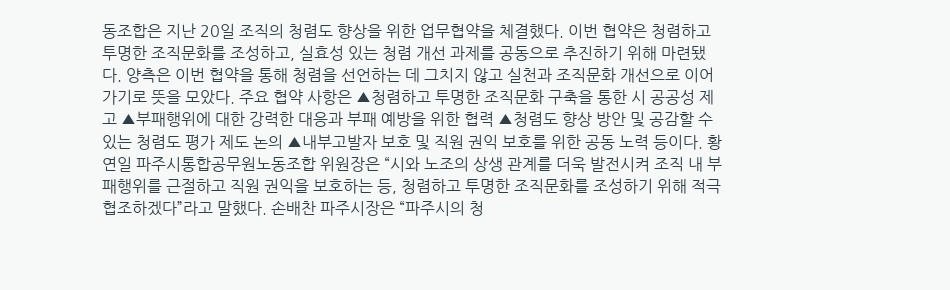동조합은 지난 20일 조직의 청렴도 향상을 위한 업무협약을 체결했다. 이번 협약은 청렴하고 투명한 조직문화를 조성하고, 실효성 있는 청렴 개선 과제를 공동으로 추진하기 위해 마련됐다. 양측은 이번 협약을 통해 청렴을 선언하는 데 그치지 않고 실천과 조직문화 개선으로 이어 가기로 뜻을 모았다. 주요 협약 사항은 ▲청렴하고 투명한 조직문화 구축을 통한 시 공공성 제고 ▲부패행위에 대한 강력한 대응과 부패 예방을 위한 협력 ▲청렴도 향상 방안 및 공감할 수 있는 청렴도 평가 제도 논의 ▲내부고발자 보호 및 직원 권익 보호를 위한 공동 노력 등이다. 황연일 파주시통합공무원노동조합 위원장은 “시와 노조의 상생 관계를 더욱 발전시켜 조직 내 부패행위를 근절하고 직원 권익을 보호하는 등, 청렴하고 투명한 조직문화를 조성하기 위해 적극 협조하겠다”라고 말했다. 손배찬 파주시장은 “파주시의 청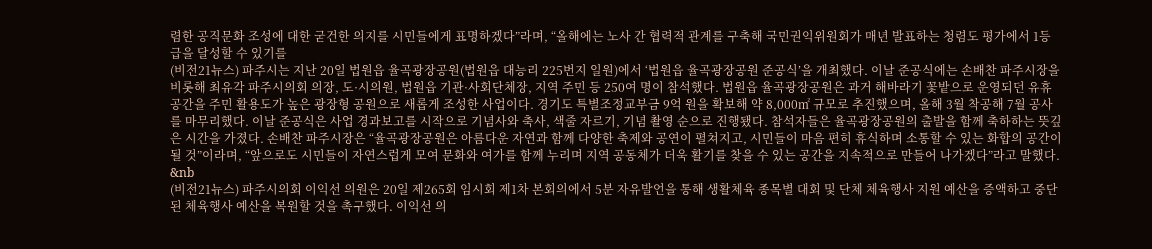렴한 공직문화 조성에 대한 굳건한 의지를 시민들에게 표명하겠다”라며, “올해에는 노사 간 협력적 관계를 구축해 국민권익위원회가 매년 발표하는 청렴도 평가에서 1등급을 달성할 수 있기를
(비전21뉴스) 파주시는 지난 20일 법원읍 율곡광장공원(법원읍 대능리 225번지 일원)에서 ‘법원읍 율곡광장공원 준공식’을 개최했다. 이날 준공식에는 손배찬 파주시장을 비롯해 최유각 파주시의회 의장, 도·시의원, 법원읍 기관·사회단체장, 지역 주민 등 250여 명이 참석했다. 법원읍 율곡광장공원은 과거 해바라기 꽃밭으로 운영되던 유휴 공간을 주민 활용도가 높은 광장형 공원으로 새롭게 조성한 사업이다. 경기도 특별조정교부금 9억 원을 확보해 약 8,000㎡ 규모로 추진했으며, 올해 3월 착공해 7월 공사를 마무리했다. 이날 준공식은 사업 경과보고를 시작으로 기념사와 축사, 색줄 자르기, 기념 촬영 순으로 진행됐다. 참석자들은 율곡광장공원의 출발을 함께 축하하는 뜻깊은 시간을 가졌다. 손배찬 파주시장은 “율곡광장공원은 아름다운 자연과 함께 다양한 축제와 공연이 펼쳐지고, 시민들이 마음 편히 휴식하며 소통할 수 있는 화합의 공간이 될 것”이라며, “앞으로도 시민들이 자연스럽게 모여 문화와 여가를 함께 누리며 지역 공동체가 더욱 활기를 찾을 수 있는 공간을 지속적으로 만들어 나가겠다”라고 말했다. &nb
(비전21뉴스) 파주시의회 이익선 의원은 20일 제265회 임시회 제1차 본회의에서 5분 자유발언을 통해 생활체육 종목별 대회 및 단체 체육행사 지원 예산을 증액하고 중단된 체육행사 예산을 복원할 것을 촉구했다. 이익선 의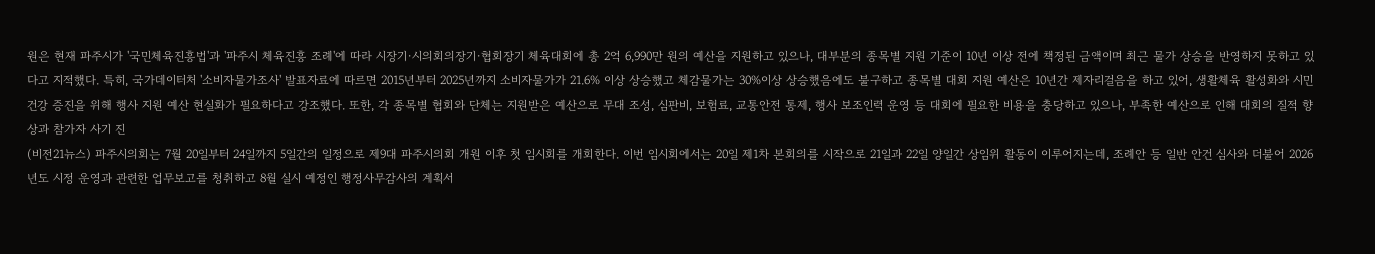원은 현재 파주시가 '국민체육진흥법'과 '파주시 체육진흥 조례'에 따라 시장기·시의회의장기·협회장기 체육대회에 총 2억 6,990만 원의 예산을 지원하고 있으나, 대부분의 종목별 지원 기준이 10년 이상 전에 책정된 금액이며 최근 물가 상승을 반영하지 못하고 있다고 지적했다. 특히, 국가데이터처 '소비자물가조사' 발표자료에 따르면 2015년부터 2025년까지 소비자물가가 21.6% 이상 상승했고 체감물가는 30%이상 상승했음에도 불구하고 종목별 대회 지원 예산은 10년간 제자리걸음을 하고 있어, 생활체육 활성화와 시민 건강 증진을 위해 행사 지원 예산 현실화가 필요하다고 강조했다. 또한, 각 종목별 협회와 단체는 지원받은 예산으로 무대 조성, 심판비, 보험료, 교통안전 통제, 행사 보조인력 운영 등 대회에 필요한 비용을 충당하고 있으나, 부족한 예산으로 인해 대회의 질적 향상과 참가자 사기 진
(비전21뉴스) 파주시의회는 7월 20일부터 24일까지 5일간의 일정으로 제9대 파주시의회 개원 이후 첫 임시회를 개회한다. 이번 임시회에서는 20일 제1차 본회의를 시작으로 21일과 22일 양일간 상임위 활동이 이루어지는데, 조례안 등 일반 안건 심사와 더불어 2026년도 시정 운영과 관련한 업무보고를 청취하고 8월 실시 예정인 행정사무감사의 계획서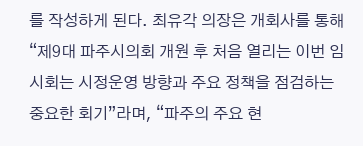를 작성하게 된다. 최유각 의장은 개회사를 통해 “제9대 파주시의회 개원 후 처음 열리는 이번 임시회는 시정운영 방향과 주요 정책을 점검하는 중요한 회기”라며, “파주의 주요 현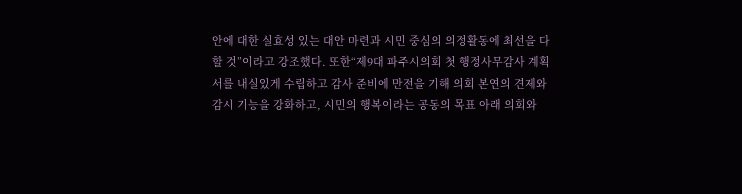안에 대한 실효성 있는 대안 마련과 시민 중심의 의정활동에 최선을 다할 것”이라고 강조했다. 또한“제9대 파주시의회 첫 행정사무감사 계획서를 내실있게 수립하고 감사 준비에 만전을 기해 의회 본연의 견제와 감시 기능을 강화하고, 시민의 행복이라는 공동의 목표 아래 의회와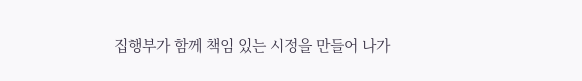집행부가 함께 책임 있는 시정을 만들어 나가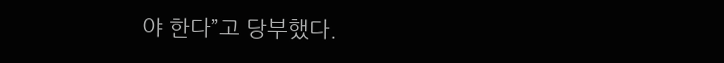야 한다”고 당부했다.